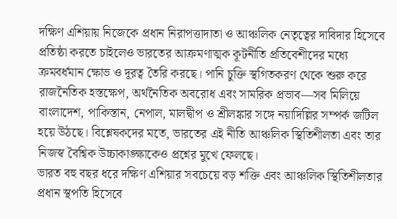দক্ষিণ এশিয়ায় নিজেকে প্রধান নিরাপত্তাদাতা ও আঞ্চলিক নেতৃত্বের দাবিদার হিসেবে প্রতিষ্ঠা করতে চাইলেও ভারতের আক্রমণাত্মক কূটনীতি প্রতিবেশীদের মধ্যে ক্রমবর্ধমান ক্ষোভ ও দূরত্ব তৈরি করছে। পানি চুক্তি স্থগিতকরণ থেকে শুরু করে রাজনৈতিক হস্তক্ষেপ, অর্থনৈতিক অবরোধ এবং সামরিক প্রভাব—সব মিলিয়ে বাংলাদেশ, পাকিস্তান, নেপাল, মালদ্বীপ ও শ্রীলঙ্কার সঙ্গে নয়াদিল্লির সম্পর্ক জটিল হয়ে উঠছে। বিশ্লেষকদের মতে, ভারতের এই নীতি আঞ্চলিক স্থিতিশীলতা এবং তার নিজস্ব বৈশ্বিক উচ্চাকাঙ্ক্ষাকেও প্রশ্নের মুখে ফেলছে।
ভারত বহু বছর ধরে দক্ষিণ এশিয়ার সবচেয়ে বড় শক্তি এবং আঞ্চলিক স্থিতিশীলতার প্রধান স্থপতি হিসেবে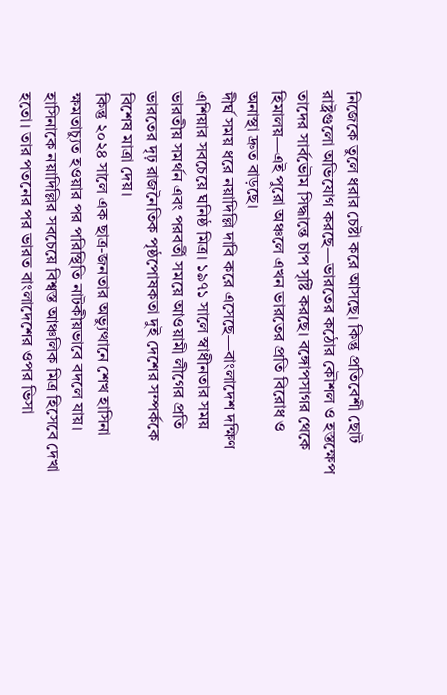নিজেকে তুলে ধরার চেষ্টা করে আসছে। কিন্তু প্রতিবেশী ছোট রাষ্ট্রগুলো অভিযোগ করছে—ভারতের কঠোর কৌশল ও হস্তক্ষেপ তাদের সার্বভৌম সিদ্ধান্তে চাপ সৃষ্টি করছে। বঙ্গোপসাগর থেকে হিমালয়—এই পুরো অঞ্চলে এখন ভারতের প্রতি বিরোধ ও অনাস্থা দ্রুত বাড়ছে।
দীর্ঘ সময় ধরে নয়াদিল্লি দাবি করে এসেছে—বাংলাদেশ দক্ষিণ এশিয়ার সবচেয়ে ঘনিষ্ঠ মিত্র। ১৯৭১ সালে স্বাধীনতার সময় ভারতীয় সমর্থন এবং পরবর্তী সময়ে আওয়ামী লীগের প্রতি ভারতের দৃঢ় রাজনৈতিক পৃষ্ঠপোষকতা দুই দেশের সম্পর্ককে বিশেষ মাত্রা দেয়।
কিন্তু ২০২৪ সালে এক ছাত্র-জনতার অভ্যুত্থানে শেখ হাসিনা ক্ষমতাচ্যুত হওয়ার পর পরিস্থিতি নাটকীয়ভাবে বদলে যায়। হাসিনাকে নয়াদিল্লির সবচেয়ে বিশ্বস্ত আঞ্চলিক মিত্র হিসেবে দেখা হতো। তার পতনের পর ভারত বাংলাদেশের ওপর ভিসা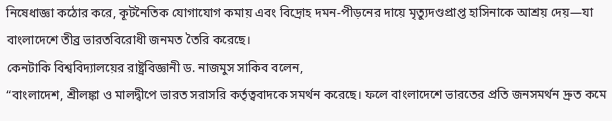নিষেধাজ্ঞা কঠোর করে, কূটনৈতিক যোগাযোগ কমায় এবং বিদ্রোহ দমন-পীড়নের দায়ে মৃত্যুদণ্ডপ্রাপ্ত হাসিনাকে আশ্রয় দেয়—যা বাংলাদেশে তীব্র ভারতবিরোধী জনমত তৈরি করেছে।
কেনটাকি বিশ্ববিদ্যালয়ের রাষ্ট্রবিজ্ঞানী ড. নাজমুস সাকিব বলেন,
“বাংলাদেশ, শ্রীলঙ্কা ও মালদ্বীপে ভারত সরাসরি কর্তৃত্ববাদকে সমর্থন করেছে। ফলে বাংলাদেশে ভারতের প্রতি জনসমর্থন দ্রুত কমে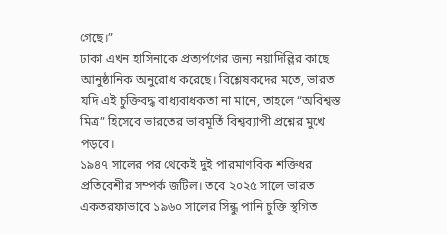গেছে।”
ঢাকা এখন হাসিনাকে প্রত্যর্পণের জন্য নয়াদিল্লির কাছে আনুষ্ঠানিক অনুরোধ করেছে। বিশ্লেষকদের মতে, ভারত যদি এই চুক্তিবদ্ধ বাধ্যবাধকতা না মানে, তাহলে “অবিশ্বস্ত মিত্র” হিসেবে ভারতের ভাবমূর্তি বিশ্বব্যাপী প্রশ্নের মুখে পড়বে।
১৯৪৭ সালের পর থেকেই দুই পারমাণবিক শক্তিধর প্রতিবেশীর সম্পর্ক জটিল। তবে ২০২৫ সালে ভারত একতরফাভাবে ১৯৬০ সালের সিন্ধু পানি চুক্তি স্থগিত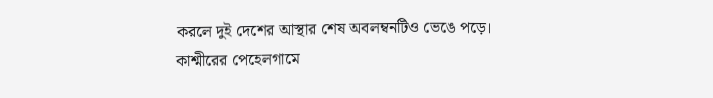করলে দুই দেশের আস্থার শেষ অবলম্বনটিও ভেঙে পড়ে।
কাশ্মীরের পেহেলগামে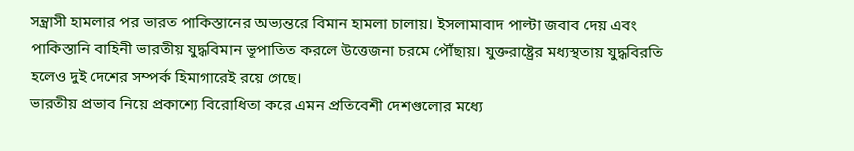সন্ত্রাসী হামলার পর ভারত পাকিস্তানের অভ্যন্তরে বিমান হামলা চালায়। ইসলামাবাদ পাল্টা জবাব দেয় এবং পাকিস্তানি বাহিনী ভারতীয় যুদ্ধবিমান ভূপাতিত করলে উত্তেজনা চরমে পৌঁছায়। যুক্তরাষ্ট্রের মধ্যস্থতায় যুদ্ধবিরতি হলেও দুই দেশের সম্পর্ক হিমাগারেই রয়ে গেছে।
ভারতীয় প্রভাব নিয়ে প্রকাশ্যে বিরোধিতা করে এমন প্রতিবেশী দেশগুলোর মধ্যে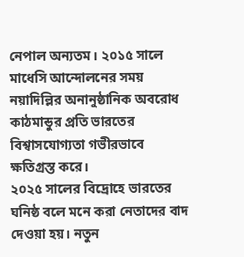নেপাল অন্যতম। ২০১৫ সালে মাধেসি আন্দোলনের সময় নয়াদিল্লির অনানুষ্ঠানিক অবরোধ কাঠমান্ডুর প্রতি ভারতের বিশ্বাসযোগ্যতা গভীরভাবে ক্ষতিগ্রস্ত করে।
২০২৫ সালের বিদ্রোহে ভারতের ঘনিষ্ঠ বলে মনে করা নেতাদের বাদ দেওয়া হয়। নতুন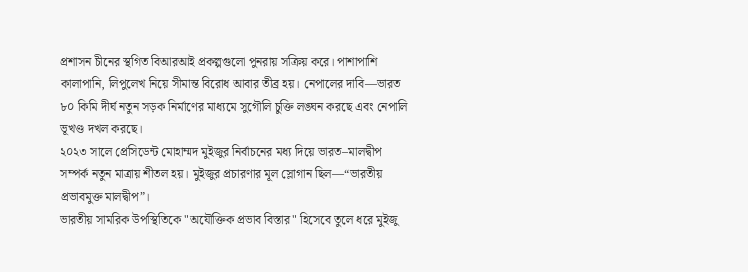প্রশাসন চীনের স্থগিত বিআরআই প্রকল্পগুলো পুনরায় সক্রিয় করে। পাশাপাশি কালাপানি, লিপুলেখ নিয়ে সীমান্ত বিরোধ আবার তীব্র হয়। নেপালের দাবি—ভারত ৮০ কিমি দীর্ঘ নতুন সড়ক নির্মাণের মাধ্যমে সুগৌলি চুক্তি লঙ্ঘন করছে এবং নেপালি ভূখণ্ড দখল করছে।
২০২৩ সালে প্রেসিডেন্ট মোহাম্মদ মুইজুর নির্বাচনের মধ্য দিয়ে ভারত–মালদ্বীপ সম্পর্ক নতুন মাত্রায় শীতল হয়। মুইজুর প্রচারণার মূল স্লোগান ছিল—“ভারতীয় প্রভাবমুক্ত মালদ্বীপ”।
ভারতীয় সামরিক উপস্থিতিকে "অযৌক্তিক প্রভাব বিস্তার" হিসেবে তুলে ধরে মুইজু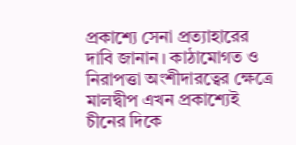প্রকাশ্যে সেনা প্রত্যাহারের দাবি জানান। কাঠামোগত ও নিরাপত্তা অংশীদারত্বের ক্ষেত্রে মালদ্বীপ এখন প্রকাশ্যেই চীনের দিকে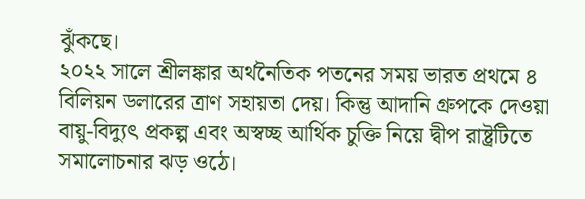ঝুঁকছে।
২০২২ সালে শ্রীলঙ্কার অর্থনৈতিক পতনের সময় ভারত প্রথমে ৪ বিলিয়ন ডলারের ত্রাণ সহায়তা দেয়। কিন্তু আদানি গ্রুপকে দেওয়া বায়ু-বিদ্যুৎ প্রকল্প এবং অস্বচ্ছ আর্থিক চুক্তি নিয়ে দ্বীপ রাষ্ট্রটিতে সমালোচনার ঝড় ওঠে।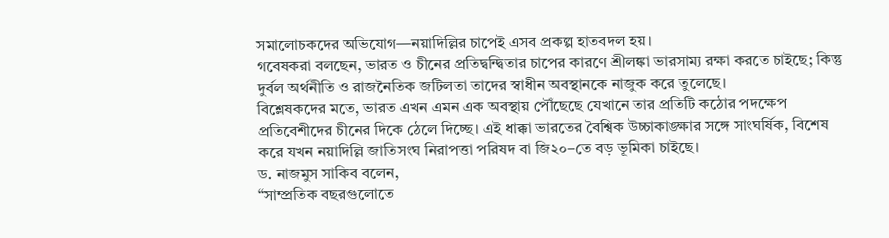সমালোচকদের অভিযোগ—নয়াদিল্লির চাপেই এসব প্রকল্প হাতবদল হয়।
গবেষকরা বলছেন, ভারত ও চীনের প্রতিদ্বন্দ্বিতার চাপের কারণে শ্রীলঙ্কা ভারসাম্য রক্ষা করতে চাইছে; কিন্তু দুর্বল অর্থনীতি ও রাজনৈতিক জটিলতা তাদের স্বাধীন অবস্থানকে নাজুক করে তুলেছে।
বিশ্লেষকদের মতে, ভারত এখন এমন এক অবস্থায় পৌঁছেছে যেখানে তার প্রতিটি কঠোর পদক্ষেপ প্রতিবেশীদের চীনের দিকে ঠেলে দিচ্ছে। এই ধাক্কা ভারতের বৈশ্বিক উচ্চাকাঙ্ক্ষার সঙ্গে সাংঘর্ষিক, বিশেষ করে যখন নয়াদিল্লি জাতিসংঘ নিরাপত্তা পরিষদ বা জি২০–তে বড় ভূমিকা চাইছে।
ড. নাজমুস সাকিব বলেন,
“সাম্প্রতিক বছরগুলোতে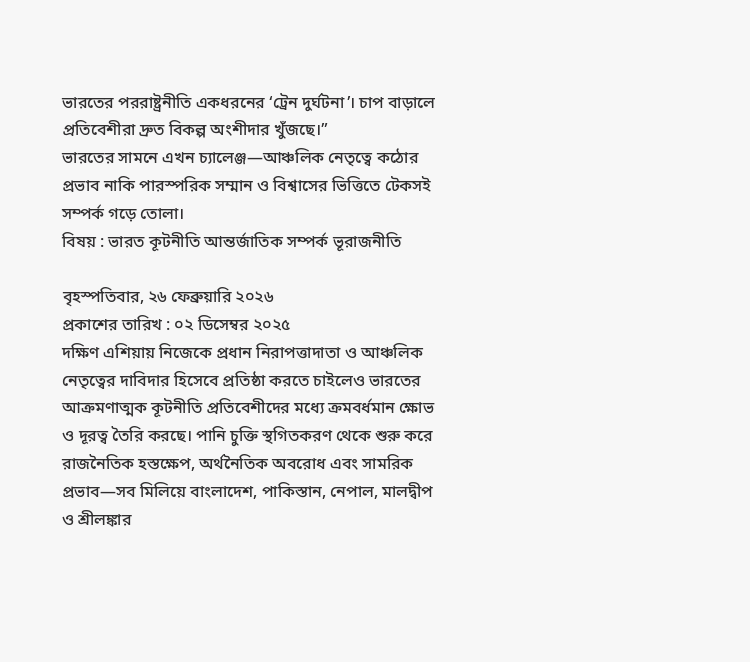ভারতের পররাষ্ট্রনীতি একধরনের ‘ট্রেন দুর্ঘটনা’। চাপ বাড়ালে প্রতিবেশীরা দ্রুত বিকল্প অংশীদার খুঁজছে।”
ভারতের সামনে এখন চ্যালেঞ্জ—আঞ্চলিক নেতৃত্বে কঠোর প্রভাব নাকি পারস্পরিক সম্মান ও বিশ্বাসের ভিত্তিতে টেকসই সম্পর্ক গড়ে তোলা।
বিষয় : ভারত কূটনীতি আন্তর্জাতিক সম্পর্ক ভূরাজনীতি

বৃহস্পতিবার, ২৬ ফেব্রুয়ারি ২০২৬
প্রকাশের তারিখ : ০২ ডিসেম্বর ২০২৫
দক্ষিণ এশিয়ায় নিজেকে প্রধান নিরাপত্তাদাতা ও আঞ্চলিক নেতৃত্বের দাবিদার হিসেবে প্রতিষ্ঠা করতে চাইলেও ভারতের আক্রমণাত্মক কূটনীতি প্রতিবেশীদের মধ্যে ক্রমবর্ধমান ক্ষোভ ও দূরত্ব তৈরি করছে। পানি চুক্তি স্থগিতকরণ থেকে শুরু করে রাজনৈতিক হস্তক্ষেপ, অর্থনৈতিক অবরোধ এবং সামরিক প্রভাব—সব মিলিয়ে বাংলাদেশ, পাকিস্তান, নেপাল, মালদ্বীপ ও শ্রীলঙ্কার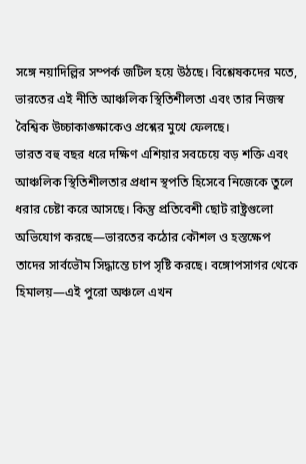সঙ্গে নয়াদিল্লির সম্পর্ক জটিল হয়ে উঠছে। বিশ্লেষকদের মতে, ভারতের এই নীতি আঞ্চলিক স্থিতিশীলতা এবং তার নিজস্ব বৈশ্বিক উচ্চাকাঙ্ক্ষাকেও প্রশ্নের মুখে ফেলছে।
ভারত বহু বছর ধরে দক্ষিণ এশিয়ার সবচেয়ে বড় শক্তি এবং আঞ্চলিক স্থিতিশীলতার প্রধান স্থপতি হিসেবে নিজেকে তুলে ধরার চেষ্টা করে আসছে। কিন্তু প্রতিবেশী ছোট রাষ্ট্রগুলো অভিযোগ করছে—ভারতের কঠোর কৌশল ও হস্তক্ষেপ তাদের সার্বভৌম সিদ্ধান্তে চাপ সৃষ্টি করছে। বঙ্গোপসাগর থেকে হিমালয়—এই পুরো অঞ্চলে এখন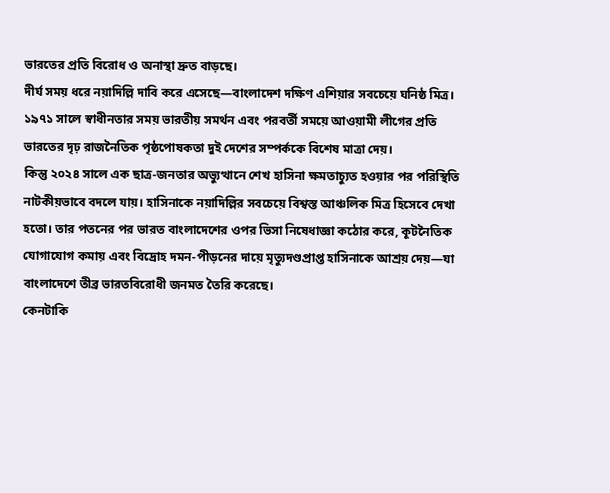ভারতের প্রতি বিরোধ ও অনাস্থা দ্রুত বাড়ছে।
দীর্ঘ সময় ধরে নয়াদিল্লি দাবি করে এসেছে—বাংলাদেশ দক্ষিণ এশিয়ার সবচেয়ে ঘনিষ্ঠ মিত্র। ১৯৭১ সালে স্বাধীনতার সময় ভারতীয় সমর্থন এবং পরবর্তী সময়ে আওয়ামী লীগের প্রতি ভারতের দৃঢ় রাজনৈতিক পৃষ্ঠপোষকতা দুই দেশের সম্পর্ককে বিশেষ মাত্রা দেয়।
কিন্তু ২০২৪ সালে এক ছাত্র-জনতার অভ্যুত্থানে শেখ হাসিনা ক্ষমতাচ্যুত হওয়ার পর পরিস্থিতি নাটকীয়ভাবে বদলে যায়। হাসিনাকে নয়াদিল্লির সবচেয়ে বিশ্বস্ত আঞ্চলিক মিত্র হিসেবে দেখা হতো। তার পতনের পর ভারত বাংলাদেশের ওপর ভিসা নিষেধাজ্ঞা কঠোর করে, কূটনৈতিক যোগাযোগ কমায় এবং বিদ্রোহ দমন-পীড়নের দায়ে মৃত্যুদণ্ডপ্রাপ্ত হাসিনাকে আশ্রয় দেয়—যা বাংলাদেশে তীব্র ভারতবিরোধী জনমত তৈরি করেছে।
কেনটাকি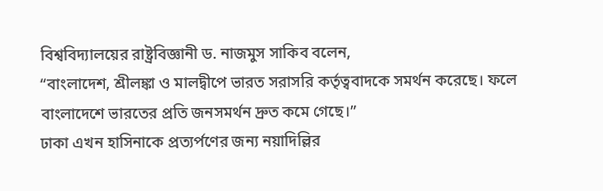বিশ্ববিদ্যালয়ের রাষ্ট্রবিজ্ঞানী ড. নাজমুস সাকিব বলেন,
“বাংলাদেশ, শ্রীলঙ্কা ও মালদ্বীপে ভারত সরাসরি কর্তৃত্ববাদকে সমর্থন করেছে। ফলে বাংলাদেশে ভারতের প্রতি জনসমর্থন দ্রুত কমে গেছে।”
ঢাকা এখন হাসিনাকে প্রত্যর্পণের জন্য নয়াদিল্লির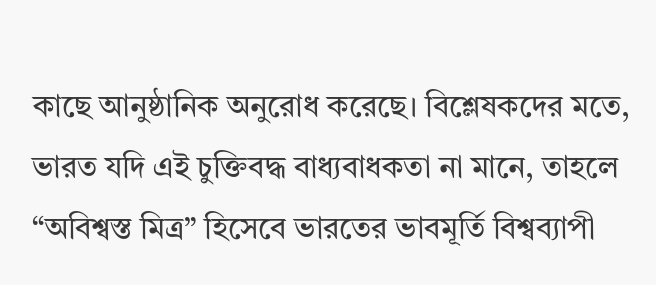কাছে আনুষ্ঠানিক অনুরোধ করেছে। বিশ্লেষকদের মতে, ভারত যদি এই চুক্তিবদ্ধ বাধ্যবাধকতা না মানে, তাহলে “অবিশ্বস্ত মিত্র” হিসেবে ভারতের ভাবমূর্তি বিশ্বব্যাপী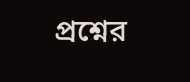প্রশ্নের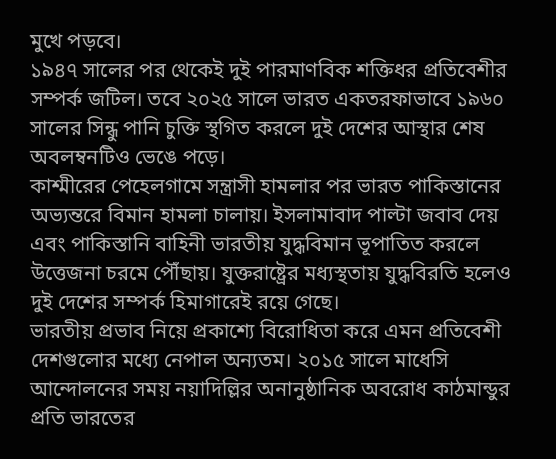মুখে পড়বে।
১৯৪৭ সালের পর থেকেই দুই পারমাণবিক শক্তিধর প্রতিবেশীর সম্পর্ক জটিল। তবে ২০২৫ সালে ভারত একতরফাভাবে ১৯৬০ সালের সিন্ধু পানি চুক্তি স্থগিত করলে দুই দেশের আস্থার শেষ অবলম্বনটিও ভেঙে পড়ে।
কাশ্মীরের পেহেলগামে সন্ত্রাসী হামলার পর ভারত পাকিস্তানের অভ্যন্তরে বিমান হামলা চালায়। ইসলামাবাদ পাল্টা জবাব দেয় এবং পাকিস্তানি বাহিনী ভারতীয় যুদ্ধবিমান ভূপাতিত করলে উত্তেজনা চরমে পৌঁছায়। যুক্তরাষ্ট্রের মধ্যস্থতায় যুদ্ধবিরতি হলেও দুই দেশের সম্পর্ক হিমাগারেই রয়ে গেছে।
ভারতীয় প্রভাব নিয়ে প্রকাশ্যে বিরোধিতা করে এমন প্রতিবেশী দেশগুলোর মধ্যে নেপাল অন্যতম। ২০১৫ সালে মাধেসি আন্দোলনের সময় নয়াদিল্লির অনানুষ্ঠানিক অবরোধ কাঠমান্ডুর প্রতি ভারতের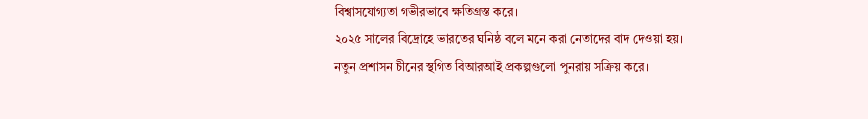বিশ্বাসযোগ্যতা গভীরভাবে ক্ষতিগ্রস্ত করে।
২০২৫ সালের বিদ্রোহে ভারতের ঘনিষ্ঠ বলে মনে করা নেতাদের বাদ দেওয়া হয়। নতুন প্রশাসন চীনের স্থগিত বিআরআই প্রকল্পগুলো পুনরায় সক্রিয় করে।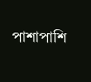পাশাপাশি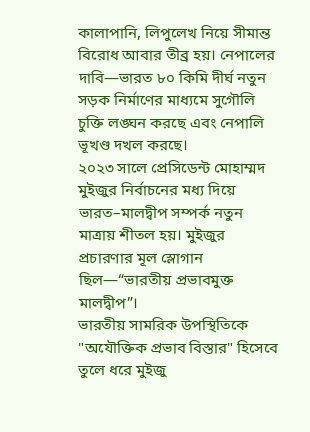কালাপানি, লিপুলেখ নিয়ে সীমান্ত বিরোধ আবার তীব্র হয়। নেপালের দাবি—ভারত ৮০ কিমি দীর্ঘ নতুন সড়ক নির্মাণের মাধ্যমে সুগৌলি চুক্তি লঙ্ঘন করছে এবং নেপালি ভূখণ্ড দখল করছে।
২০২৩ সালে প্রেসিডেন্ট মোহাম্মদ মুইজুর নির্বাচনের মধ্য দিয়ে ভারত–মালদ্বীপ সম্পর্ক নতুন মাত্রায় শীতল হয়। মুইজুর প্রচারণার মূল স্লোগান ছিল—“ভারতীয় প্রভাবমুক্ত মালদ্বীপ”।
ভারতীয় সামরিক উপস্থিতিকে "অযৌক্তিক প্রভাব বিস্তার" হিসেবে তুলে ধরে মুইজু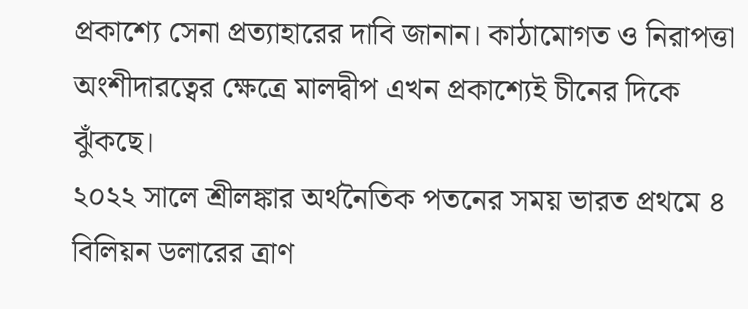প্রকাশ্যে সেনা প্রত্যাহারের দাবি জানান। কাঠামোগত ও নিরাপত্তা অংশীদারত্বের ক্ষেত্রে মালদ্বীপ এখন প্রকাশ্যেই চীনের দিকে ঝুঁকছে।
২০২২ সালে শ্রীলঙ্কার অর্থনৈতিক পতনের সময় ভারত প্রথমে ৪ বিলিয়ন ডলারের ত্রাণ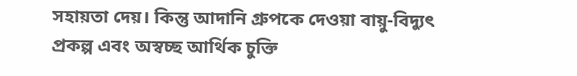সহায়তা দেয়। কিন্তু আদানি গ্রুপকে দেওয়া বায়ু-বিদ্যুৎ প্রকল্প এবং অস্বচ্ছ আর্থিক চুক্তি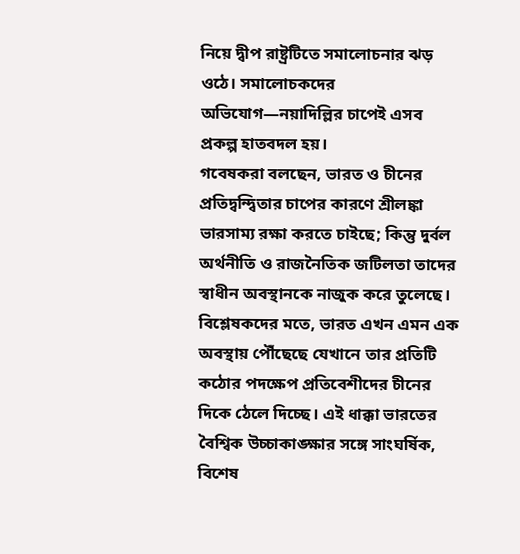নিয়ে দ্বীপ রাষ্ট্রটিতে সমালোচনার ঝড় ওঠে। সমালোচকদের অভিযোগ—নয়াদিল্লির চাপেই এসব প্রকল্প হাতবদল হয়।
গবেষকরা বলছেন, ভারত ও চীনের প্রতিদ্বন্দ্বিতার চাপের কারণে শ্রীলঙ্কা ভারসাম্য রক্ষা করতে চাইছে; কিন্তু দুর্বল অর্থনীতি ও রাজনৈতিক জটিলতা তাদের স্বাধীন অবস্থানকে নাজুক করে তুলেছে।
বিশ্লেষকদের মতে, ভারত এখন এমন এক অবস্থায় পৌঁছেছে যেখানে তার প্রতিটি কঠোর পদক্ষেপ প্রতিবেশীদের চীনের দিকে ঠেলে দিচ্ছে। এই ধাক্কা ভারতের বৈশ্বিক উচ্চাকাঙ্ক্ষার সঙ্গে সাংঘর্ষিক, বিশেষ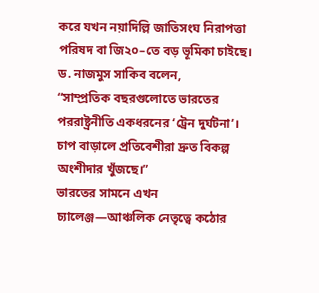করে যখন নয়াদিল্লি জাতিসংঘ নিরাপত্তা পরিষদ বা জি২০–তে বড় ভূমিকা চাইছে।
ড. নাজমুস সাকিব বলেন,
“সাম্প্রতিক বছরগুলোতে ভারতের পররাষ্ট্রনীতি একধরনের ‘ট্রেন দুর্ঘটনা’। চাপ বাড়ালে প্রতিবেশীরা দ্রুত বিকল্প অংশীদার খুঁজছে।”
ভারতের সামনে এখন চ্যালেঞ্জ—আঞ্চলিক নেতৃত্বে কঠোর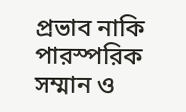প্রভাব নাকি পারস্পরিক সম্মান ও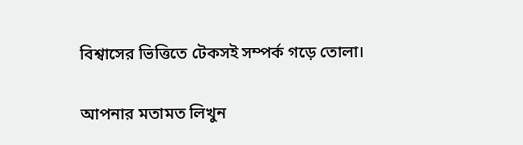বিশ্বাসের ভিত্তিতে টেকসই সম্পর্ক গড়ে তোলা।

আপনার মতামত লিখুন